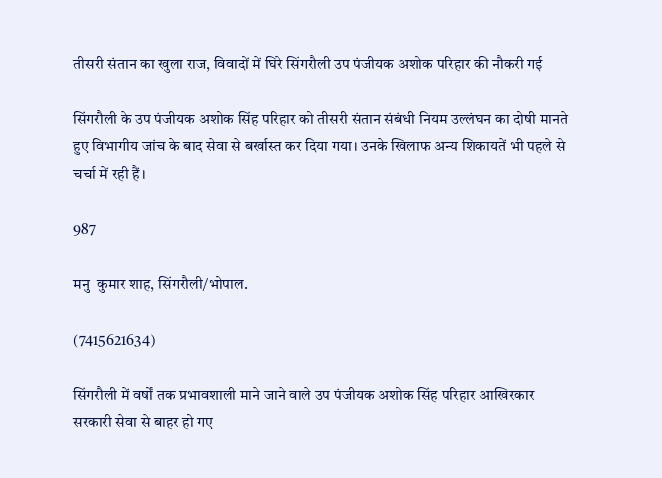तीसरी संतान का खुला राज, विवादों में घिरे सिंगरौली उप पंजीयक अशोक परिहार की नौकरी गई

सिंगरौली के उप पंजीयक अशोक सिंह परिहार को तीसरी संतान संबंधी नियम उल्लंघन का दोषी मानते हुए विभागीय जांच के बाद सेवा से बर्खास्त कर दिया गया। उनके खिलाफ अन्य शिकायतें भी पहले से चर्चा में रही हैं।

987

मनु  कुमार शाह, सिंगरौली/भोपाल.

(7415621634)

सिंगरौली में वर्षों तक प्रभावशाली माने जाने वाले उप पंजीयक अशोक सिंह परिहार आखिरकार सरकारी सेवा से बाहर हो गए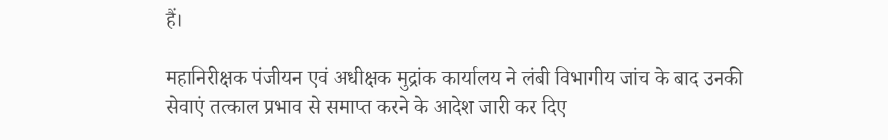हैं।

महानिरीक्षक पंजीयन एवं अधीक्षक मुद्रांक कार्यालय ने लंबी विभागीय जांच के बाद उनकी सेवाएं तत्काल प्रभाव से समाप्त करने के आदेश जारी कर दिए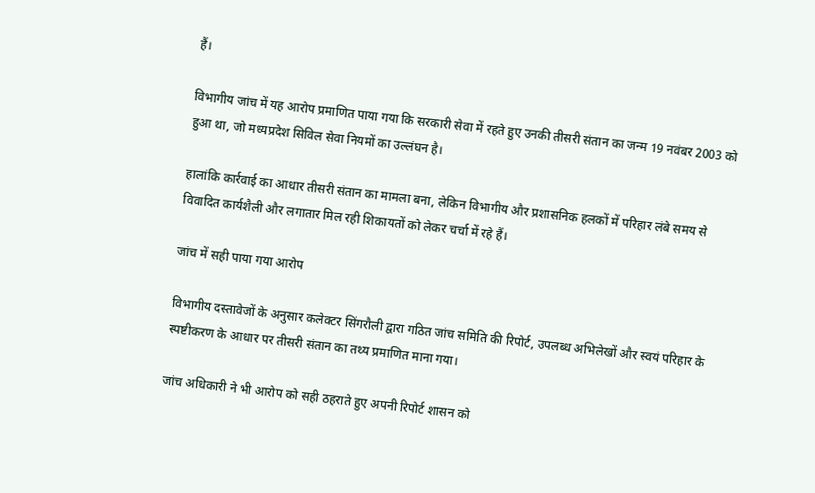हैं।

विभागीय जांच में यह आरोप प्रमाणित पाया गया कि सरकारी सेवा में रहते हुए उनकी तीसरी संतान का जन्म 19 नवंबर 2003 को हुआ था, जो मध्यप्रदेश सिविल सेवा नियमों का उल्लंघन है।

हालांकि कार्रवाई का आधार तीसरी संतान का मामला बना, लेकिन विभागीय और प्रशासनिक हलकों में परिहार लंबे समय से विवादित कार्यशैली और लगातार मिल रही शिकायतों को लेकर चर्चा में रहे हैं।

जांच में सही पाया गया आरोप

विभागीय दस्तावेजों के अनुसार कलेक्टर सिंगरौली द्वारा गठित जांच समिति की रिपोर्ट, उपलब्ध अभिलेखों और स्वयं परिहार के स्पष्टीकरण के आधार पर तीसरी संतान का तथ्य प्रमाणित माना गया।

जांच अधिकारी ने भी आरोप को सही ठहराते हुए अपनी रिपोर्ट शासन को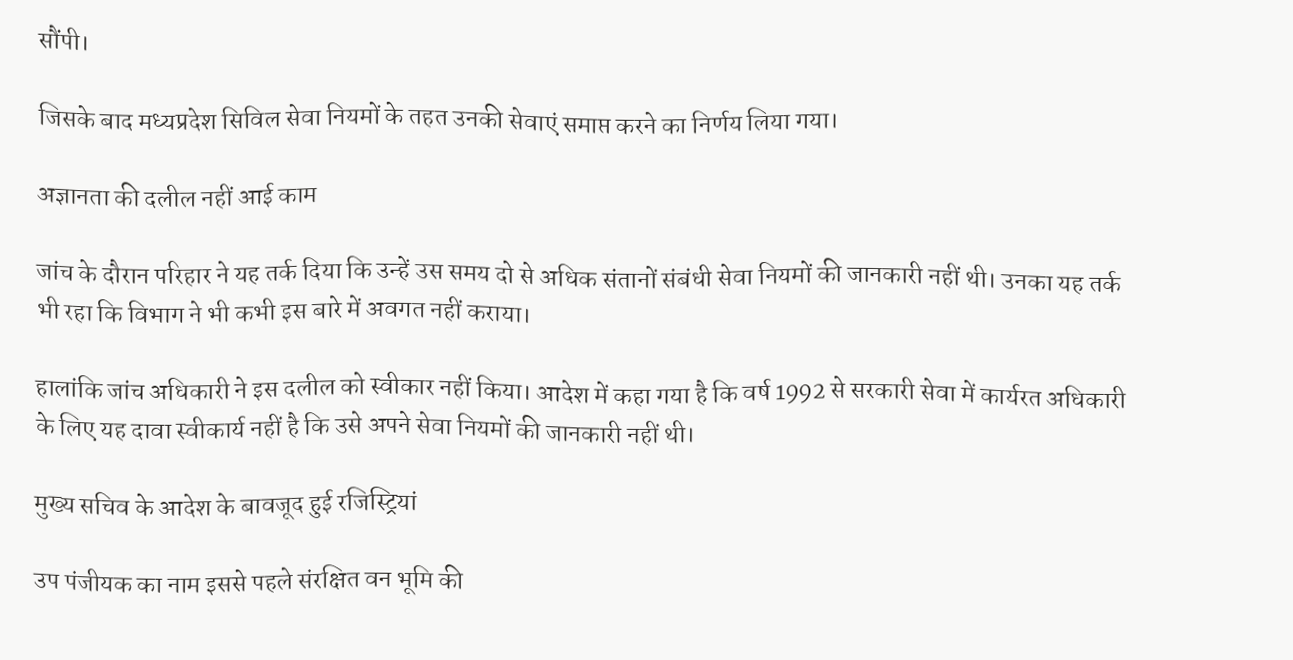सौंपी।

जिसके बाद मध्यप्रदेश सिविल सेवा नियमों के तहत उनकी सेवाएं समाप्त करने का निर्णय लिया गया।

अज्ञानता की दलील नहीं आई काम

जांच के दौरान परिहार ने यह तर्क दिया कि उन्हें उस समय दो से अधिक संतानों संबंधी सेवा नियमों की जानकारी नहीं थी। उनका यह तर्क भी रहा कि विभाग ने भी कभी इस बारे में अवगत नहीं कराया।

हालांकि जांच अधिकारी ने इस दलील को स्वीकार नहीं किया। आदेश में कहा गया है कि वर्ष 1992 से सरकारी सेवा में कार्यरत अधिकारी के लिए यह दावा स्वीकार्य नहीं है कि उसे अपने सेवा नियमों की जानकारी नहीं थी।

मुख्य सचिव के आदेश के बावजूद हुई रजिस्ट्रियां

उप पंजीयक का नाम इससे पहले संरक्षित वन भूमि की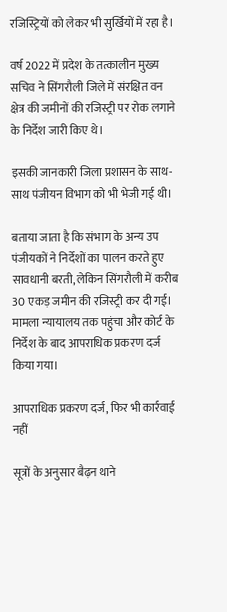रजिस्ट्रियों को लेकर भी सुर्खियों में रहा है।

वर्ष 2022 में प्रदेश के तत्कालीन मुख्य सचिव ने सिंगरौली जिले में संरक्षित वन क्षेत्र की जमीनों की रजिस्ट्री पर रोक लगाने के निर्देश जारी किए थे।

इसकी जानकारी जिला प्रशासन के साथ-साथ पंजीयन विभाग को भी भेजी गई थी।

बताया जाता है कि संभाग के अन्य उप पंजीयकों ने निर्देशों का पालन करते हुए सावधानी बरती, लेकिन सिंगरौली में करीब 30 एकड़ जमीन की रजिस्ट्री कर दी गई। मामला न्यायालय तक पहुंचा और कोर्ट के निर्देश के बाद आपराधिक प्रकरण दर्ज किया गया।

आपराधिक प्रकरण दर्ज, फिर भी कार्रवाई नहीं

सूत्रों के अनुसार बैढ़न थाने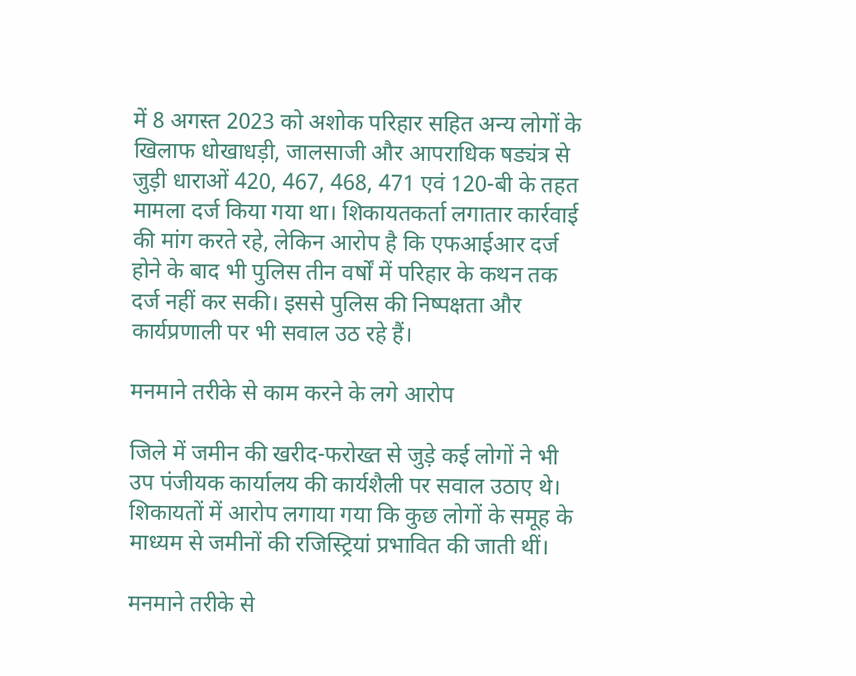में 8 अगस्त 2023 को अशोक परिहार सहित अन्य लोगों के खिलाफ धोखाधड़ी, जालसाजी और आपराधिक षड्यंत्र से जुड़ी धाराओं 420, 467, 468, 471 एवं 120-बी के तहत मामला दर्ज किया गया था। शिकायतकर्ता लगातार कार्रवाई की मांग करते रहे, लेकिन आरोप है कि एफआईआर दर्ज होने के बाद भी पुलिस तीन वर्षों में परिहार के कथन तक दर्ज नहीं कर सकी। इससे पुलिस की निष्पक्षता और कार्यप्रणाली पर भी सवाल उठ रहे हैं।

मनमाने तरीके से काम करने के लगे आरोप

जिले में जमीन की खरीद-फरोख्त से जुड़े कई लोगों ने भी उप पंजीयक कार्यालय की कार्यशैली पर सवाल उठाए थे। शिकायतों में आरोप लगाया गया कि कुछ लोगों के समूह के माध्यम से जमीनों की रजिस्ट्रियां प्रभावित की जाती थीं।

मनमाने तरीके से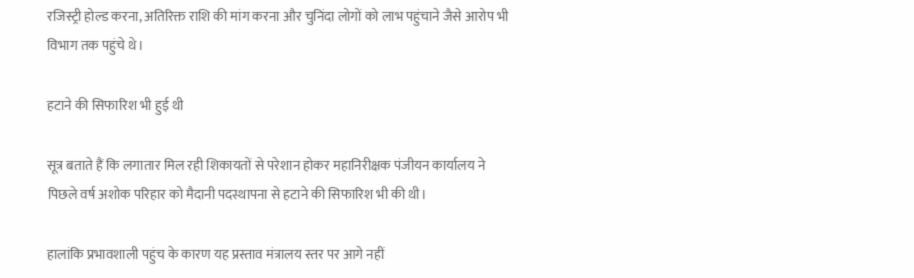रजिस्ट्री होल्ड करना, अतिरिक्त राशि की मांग करना और चुनिंदा लोगों को लाभ पहुंचाने जैसे आरोप भी विभाग तक पहुंचे थे।

हटाने की सिफारिश भी हुई थी

सूत्र बताते हैं कि लगातार मिल रही शिकायतों से परेशान होकर महानिरीक्षक पंजीयन कार्यालय ने पिछले वर्ष अशोक परिहार को मैदानी पदस्थापना से हटाने की सिफारिश भी की थी।

हालांकि प्रभावशाली पहुंच के कारण यह प्रस्ताव मंत्रालय स्तर पर आगे नहीं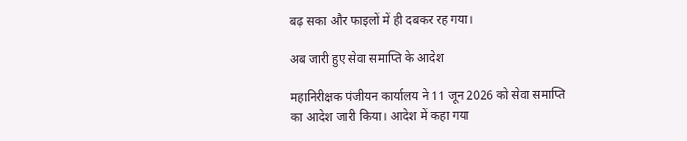बढ़ सका और फाइलों में ही दबकर रह गया।

अब जारी हुए सेवा समाप्ति के आदेश

महानिरीक्षक पंजीयन कार्यालय ने 11 जून 2026 को सेवा समाप्ति का आदेश जारी किया। आदेश में कहा गया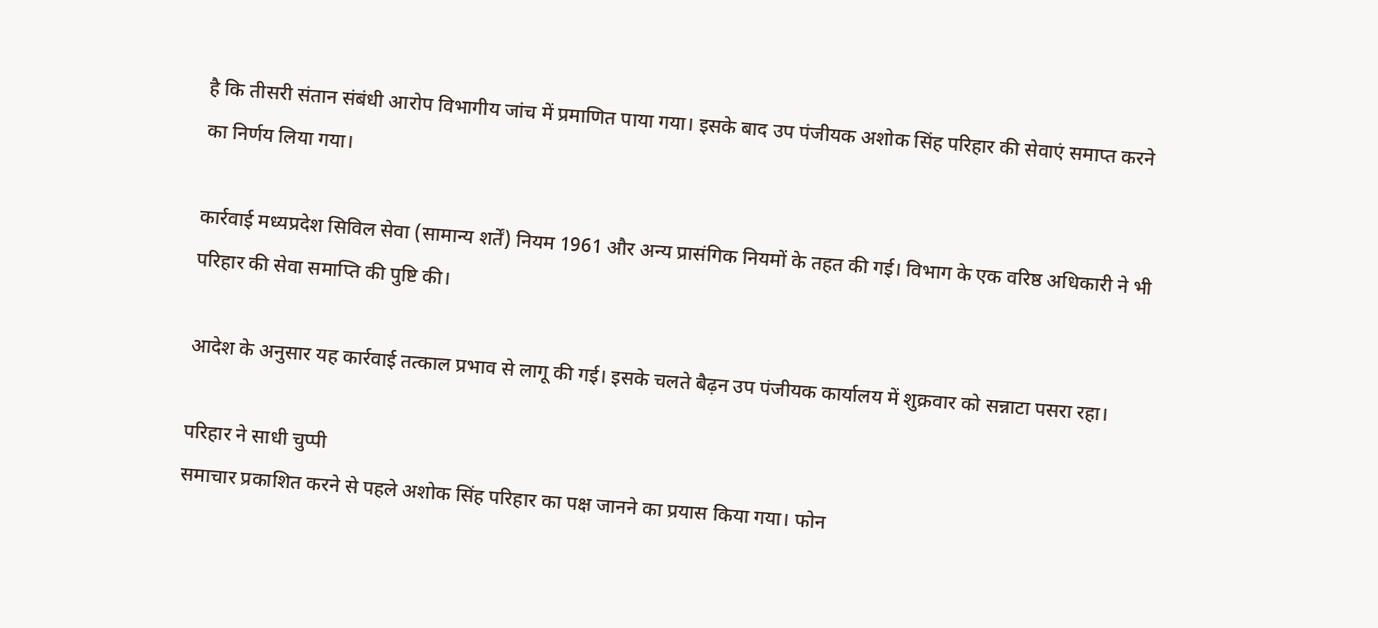है कि तीसरी संतान संबंधी आरोप विभागीय जांच में प्रमाणित पाया गया। इसके बाद उप पंजीयक अशोक सिंह परिहार की सेवाएं समाप्त करने का निर्णय लिया गया।

कार्रवाई मध्यप्रदेश सिविल सेवा (सामान्य शर्तें) नियम 1961 और अन्य प्रासंगिक नियमों के तहत की गई। विभाग के एक वरिष्ठ अधिकारी ने भी परिहार की सेवा समाप्ति की पुष्टि की।

आदेश के अनुसार यह कार्रवाई तत्काल प्रभाव से लागू की गई। इसके चलते बैढ़न उप पंजीयक कार्यालय में शुक्रवार को सन्नाटा पसरा रहा।

परिहार ने साधी चुप्पी
समाचार प्रकाशित करने से पहले अशोक सिंह परिहार का पक्ष जानने का प्रयास किया गया। फोन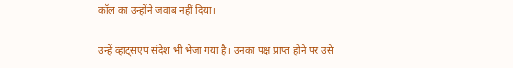कॉल का उन्होंने जवाब नहीं दिया।

उन्हें व्हाट्सएप संदेश भी भेजा गया है। उनका पक्ष प्राप्त होने पर उसे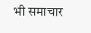भी समाचार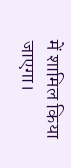में शामिल किया जाएगा।